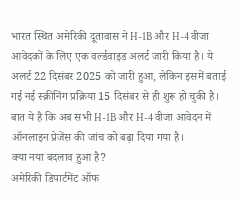भारत स्थित अमेरिकी दूतावास ने H-1B और H-4 वीजा आवेदकों के लिए एक वर्ल्डवाइड अलर्ट जारी किया है। ये अलर्ट 22 दिसंबर 2025 को जारी हुआ, लेकिन इसमें बताई गई नई स्क्रीनिंग प्रक्रिया 15 दिसंबर से ही शुरू हो चुकी है। बात ये है कि अब सभी H-1B और H-4 वीजा आवेदन में ऑनलाइन प्रेजेंस की जांच को बढ़ा दिया गया है।
क्या नया बदलाव हुआ है?
अमेरिकी डिपार्टमेंट ऑफ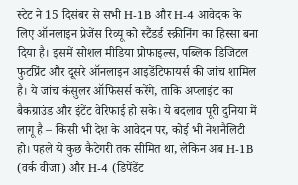स्टेट ने 15 दिसंबर से सभी H-1B और H-4 आवेदक के लिए ऑनलाइन प्रेजेंस रिव्यू को स्टैंडर्ड स्क्रीनिंग का हिस्सा बना दिया है। इसमें सोशल मीडिया प्रोफाइल्स, पब्लिक डिजिटल फुटप्रिंट और दूसरे ऑनलाइन आइडेंटिफायर्स की जांच शामिल है। ये जांच कंसुलर ऑफिसर्स करेंगे, ताकि अप्लाइंट का बैकग्राउंड और इंटेंट वेरिफाई हो सके। ये बदलाव पूरी दुनिया में लागू है – किसी भी देश के आवेदन पर, कोई भी नेशनैलिटी हो। पहले ये कुछ कैटेगरी तक सीमित था, लेकिन अब H-1B (वर्क वीजा) और H-4 (डिपेंडेंट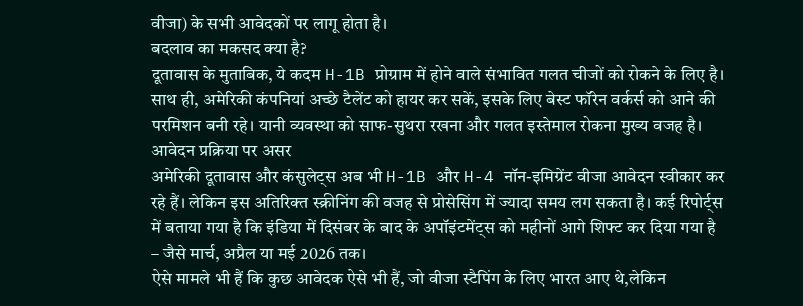वीजा) के सभी आवेदकों पर लागू होता है।
बदलाव का मकसद क्या है?
दूतावास के मुताबिक, ये कदम H-1B प्रोग्राम में होने वाले संभावित गलत चीजों को रोकने के लिए है। साथ ही, अमेरिकी कंपनियां अच्छे टैलेंट को हायर कर सकें, इसके लिए बेस्ट फॉरेन वर्कर्स को आने की परमिशन बनी रहे। यानी व्यवस्था को साफ-सुथरा रखना और गलत इस्तेमाल रोकना मुख्य वजह है।
आवेदन प्रक्रिया पर असर
अमेरिकी दूतावास और कंसुलेट्स अब भी H-1B और H-4 नॉन-इमिग्रेंट वीजा आवेदन स्वीकार कर रहे हैं। लेकिन इस अतिरिक्त स्क्रीनिंग की वजह से प्रोसेसिंग में ज्यादा समय लग सकता है। कई रिपोर्ट्स में बताया गया है कि इंडिया में दिसंबर के बाद के अपॉइंटमेंट्स को महीनों आगे शिफ्ट कर दिया गया है – जैसे मार्च, अप्रैल या मई 2026 तक।
ऐसे मामले भी हैं कि कुछ आवेदक ऐसे भी हैं, जो वीजा स्टैपिंग के लिए भारत आए थे,लेकिन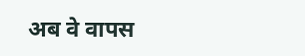अब वे वापस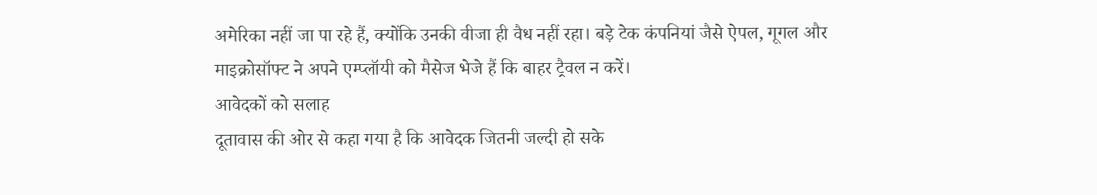अमेरिका नहीं जा पा रहे हैं, क्योंकि उनकी वीजा ही वैध नहीं रहा। बड़े टेक कंपनियां जैसे ऐपल, गूगल और माइक्रोसॉफ्ट ने अपने एम्प्लॉयी को मैसेज भेजे हैं कि बाहर ट्रैवल न करें।
आवेदकों को सलाह
दूतावास की ओर से कहा गया है कि आवेदक जितनी जल्दी हो सके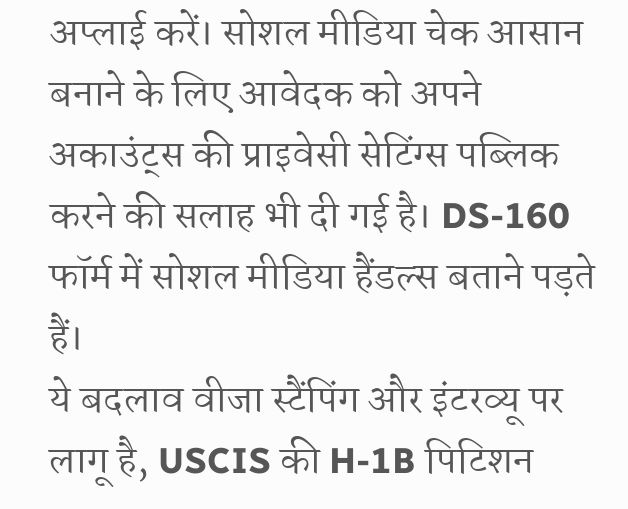अप्लाई करें। सोशल मीडिया चेक आसान बनाने के लिए आवेदक को अपने अकाउंट्स की प्राइवेसी सेटिंग्स पब्लिक करने की सलाह भी दी गई है। DS-160 फॉर्म में सोशल मीडिया हैंडल्स बताने पड़ते हैं।
ये बदलाव वीजा स्टैंपिंग और इंटरव्यू पर लागू है, USCIS की H-1B पिटिशन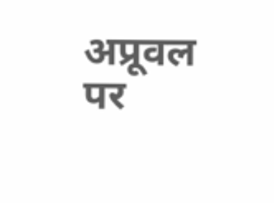अप्रूवल पर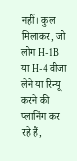नहीं। कुल मिलाकर, जो लोग H-1B या H-4 वीजा लेने या रिन्यू करने की प्लानिंग कर रहे हैं,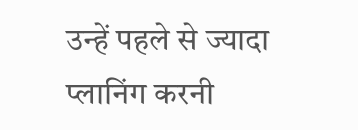उन्हें पहले से ज्यादा प्लानिंग करनी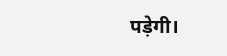पड़ेगी।